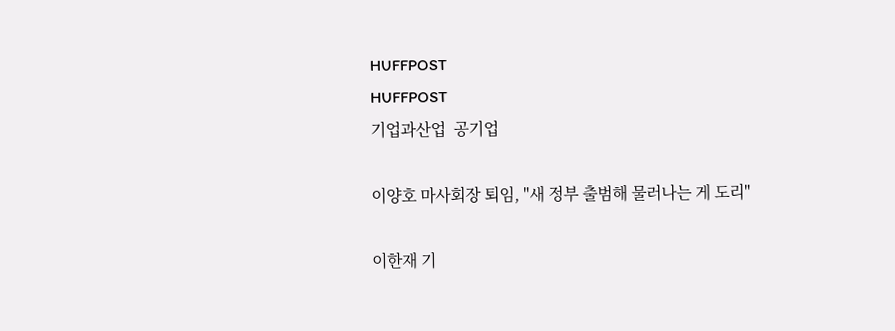HUFFPOST
HUFFPOST
기업과산업  공기업

이양호 마사회장 퇴임, "새 정부 출범해 물러나는 게 도리"

이한재 기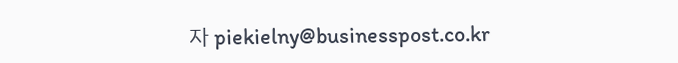자 piekielny@businesspost.co.kr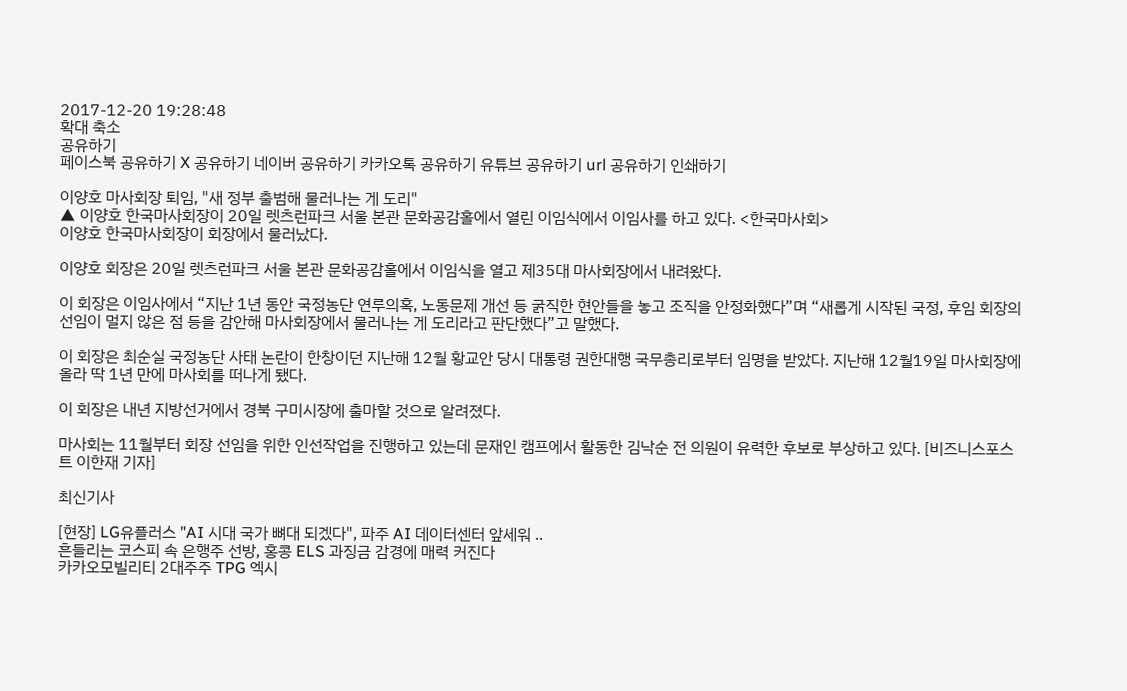2017-12-20 19:28:48
확대 축소
공유하기
페이스북 공유하기 X 공유하기 네이버 공유하기 카카오톡 공유하기 유튜브 공유하기 url 공유하기 인쇄하기

이양호 마사회장 퇴임, "새 정부 출범해 물러나는 게 도리"
▲ 이양호 한국마사회장이 20일 렛츠런파크 서울 본관 문화공감홀에서 열린 이임식에서 이임사를 하고 있다. <한국마사회>
이양호 한국마사회장이 회장에서 물러났다.

이양호 회장은 20일 렛츠런파크 서울 본관 문화공감홀에서 이임식을 열고 제35대 마사회장에서 내려왔다.

이 회장은 이임사에서 “지난 1년 동안 국정농단 연루의혹, 노동문제 개선 등 굵직한 현안들을 놓고 조직을 안정화했다”며 “새롭게 시작된 국정, 후임 회장의 선임이 멀지 않은 점 등을 감안해 마사회장에서 물러나는 게 도리라고 판단했다”고 말했다.

이 회장은 최순실 국정농단 사태 논란이 한창이던 지난해 12월 황교안 당시 대통령 권한대행 국무총리로부터 임명을 받았다. 지난해 12월19일 마사회장에 올라 딱 1년 만에 마사회를 떠나게 됐다.

이 회장은 내년 지방선거에서 경북 구미시장에 출마할 것으로 알려졌다.

마사회는 11월부터 회장 선임을 위한 인선작업을 진행하고 있는데 문재인 캠프에서 활동한 김낙순 전 의원이 유력한 후보로 부상하고 있다. [비즈니스포스트 이한재 기자]

최신기사

[현장] LG유플러스 "AI 시대 국가 뼈대 되겠다", 파주 AI 데이터센터 앞세워 ..
흔들리는 코스피 속 은행주 선방, 홍콩 ELS 과징금 감경에 매력 커진다
카카오모빌리티 2대주주 TPG 엑시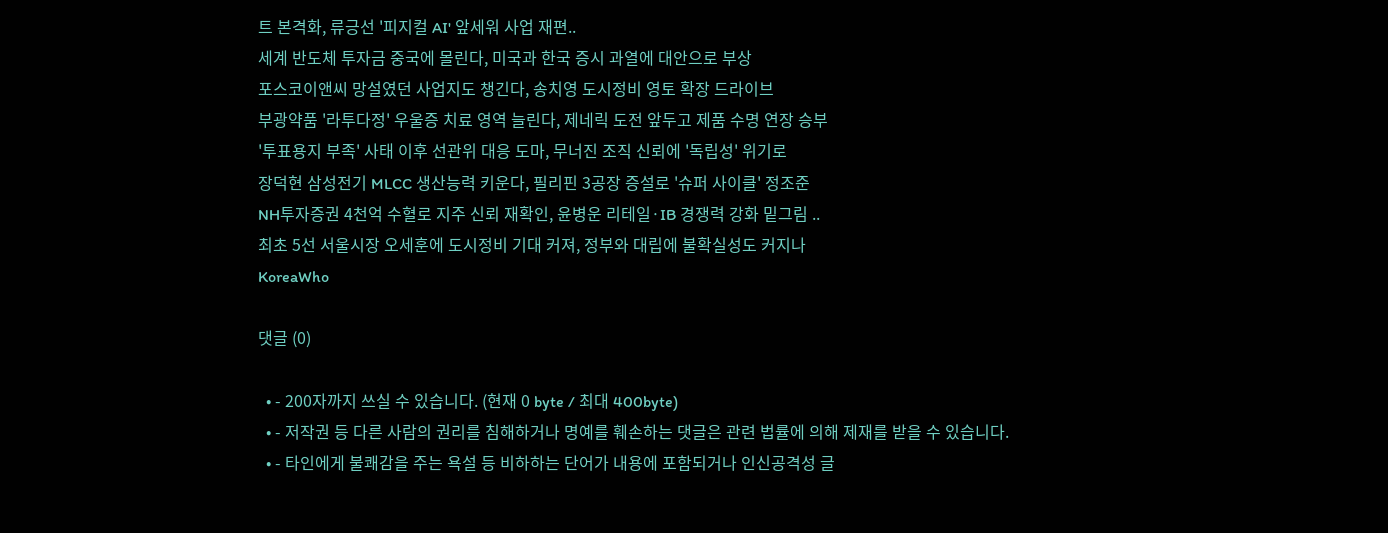트 본격화, 류긍선 '피지컬 AI' 앞세워 사업 재편..
세계 반도체 투자금 중국에 몰린다, 미국과 한국 증시 과열에 대안으로 부상
포스코이앤씨 망설였던 사업지도 챙긴다, 송치영 도시정비 영토 확장 드라이브
부광약품 '라투다정' 우울증 치료 영역 늘린다, 제네릭 도전 앞두고 제품 수명 연장 승부
'투표용지 부족' 사태 이후 선관위 대응 도마, 무너진 조직 신뢰에 '독립성' 위기로
장덕현 삼성전기 MLCC 생산능력 키운다, 필리핀 3공장 증설로 '슈퍼 사이클' 정조준
NH투자증권 4천억 수혈로 지주 신뢰 재확인, 윤병운 리테일·IB 경쟁력 강화 밑그림 ..
최초 5선 서울시장 오세훈에 도시정비 기대 커져, 정부와 대립에 불확실성도 커지나
KoreaWho

댓글 (0)

  • - 200자까지 쓰실 수 있습니다. (현재 0 byte / 최대 400byte)
  • - 저작권 등 다른 사람의 권리를 침해하거나 명예를 훼손하는 댓글은 관련 법률에 의해 제재를 받을 수 있습니다.
  • - 타인에게 불쾌감을 주는 욕설 등 비하하는 단어가 내용에 포함되거나 인신공격성 글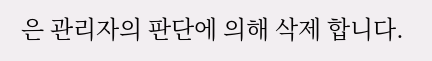은 관리자의 판단에 의해 삭제 합니다.